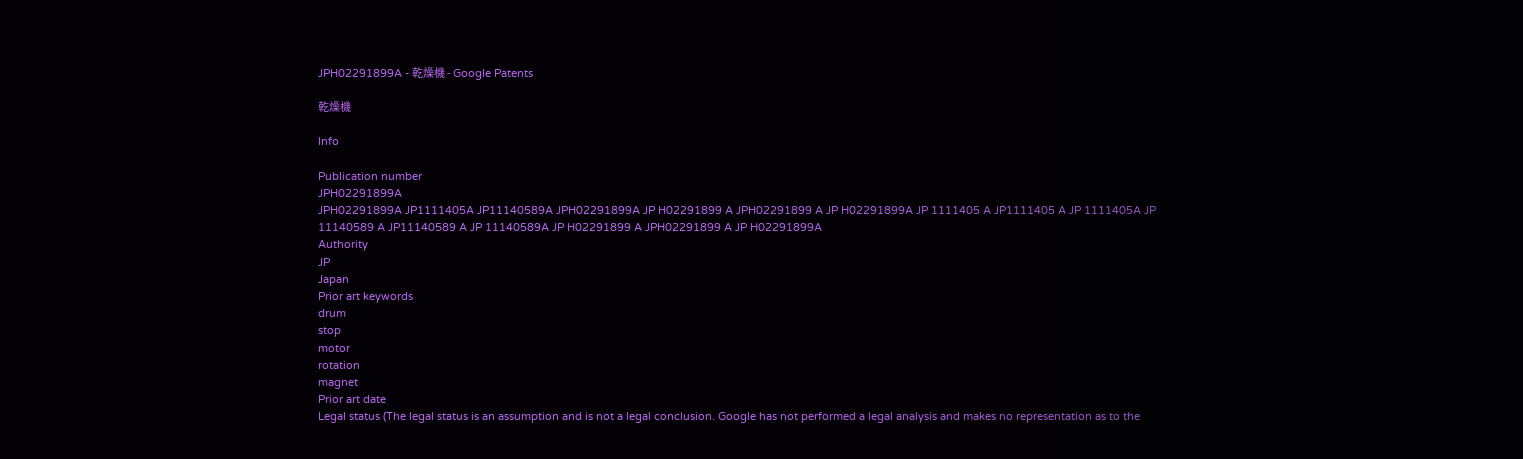JPH02291899A - 乾燥機 - Google Patents

乾燥機

Info

Publication number
JPH02291899A
JPH02291899A JP1111405A JP11140589A JPH02291899A JP H02291899 A JPH02291899 A JP H02291899A JP 1111405 A JP1111405 A JP 1111405A JP 11140589 A JP11140589 A JP 11140589A JP H02291899 A JPH02291899 A JP H02291899A
Authority
JP
Japan
Prior art keywords
drum
stop
motor
rotation
magnet
Prior art date
Legal status (The legal status is an assumption and is not a legal conclusion. Google has not performed a legal analysis and makes no representation as to the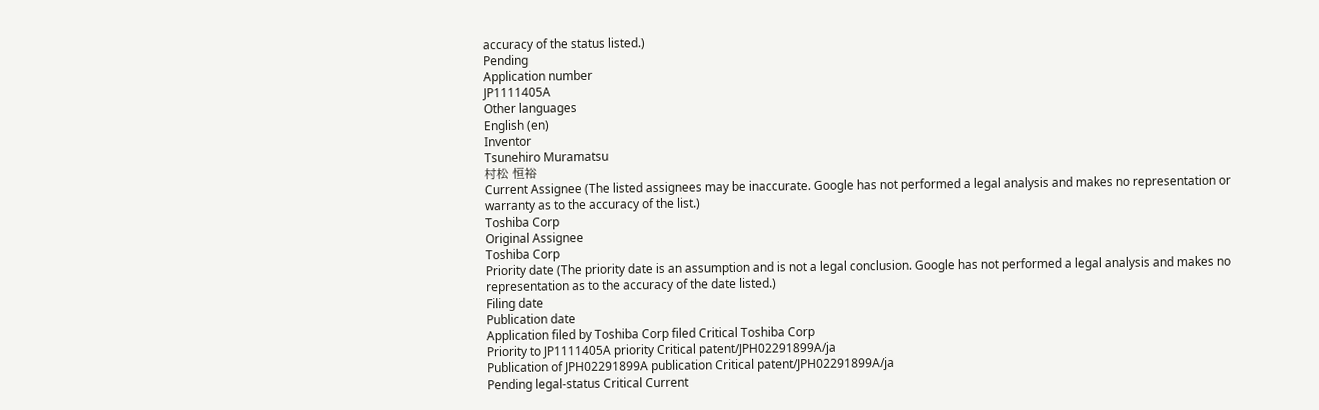accuracy of the status listed.)
Pending
Application number
JP1111405A
Other languages
English (en)
Inventor
Tsunehiro Muramatsu
村松 恒裕
Current Assignee (The listed assignees may be inaccurate. Google has not performed a legal analysis and makes no representation or warranty as to the accuracy of the list.)
Toshiba Corp
Original Assignee
Toshiba Corp
Priority date (The priority date is an assumption and is not a legal conclusion. Google has not performed a legal analysis and makes no representation as to the accuracy of the date listed.)
Filing date
Publication date
Application filed by Toshiba Corp filed Critical Toshiba Corp
Priority to JP1111405A priority Critical patent/JPH02291899A/ja
Publication of JPH02291899A publication Critical patent/JPH02291899A/ja
Pending legal-status Critical Current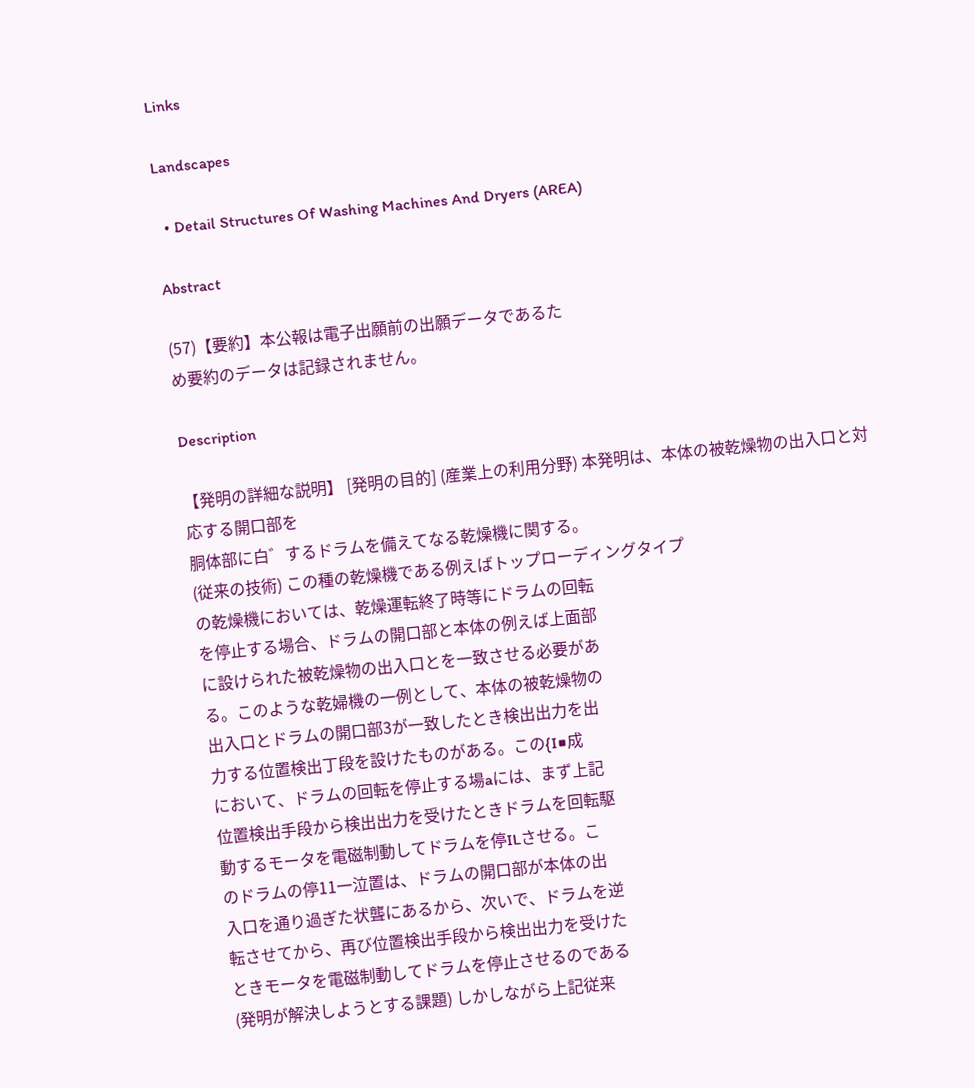Links

Landscapes

  • Detail Structures Of Washing Machines And Dryers (AREA)

Abstract

(57)【要約】本公報は電子出願前の出願データであるた
め要約のデータは記録されません。

Description

【発明の詳細な説明】 [発明の目的] (産業上の利用分野) 本発明は、本体の被乾燥物の出入口と対応する開口部を
胴体部に白゛するドラムを備えてなる乾燥機に関する。
(従来の技術) この種の乾燥機である例えばトップローディングタイプ
の乾燥機においては、乾燥運転終了時等にドラムの回転
を停止する場合、ドラムの開口部と本体の例えば上面部
に設けられた被乾燥物の出入口とを一致させる必要があ
る。このような乾婦機の一例として、本体の被乾燥物の
出入口とドラムの開口部3が一致したとき検出出力を出
力する位置検出丁段を設けたものがある。この{I■成
において、ドラムの回転を停止する場aには、まず上記
位置検出手段から検出出力を受けたときドラムを回転駆
動するモータを電磁制動してドラムを停ILさせる。こ
のドラムの停11一泣置は、ドラムの開口部が本体の出
入口を通り過ぎた状聾にあるから、次いで、ドラムを逆
転させてから、再び位置検出手段から検出出力を受けた
ときモータを電磁制動してドラムを停止させるのである
(発明が解決しようとする課題) しかしながら上記従来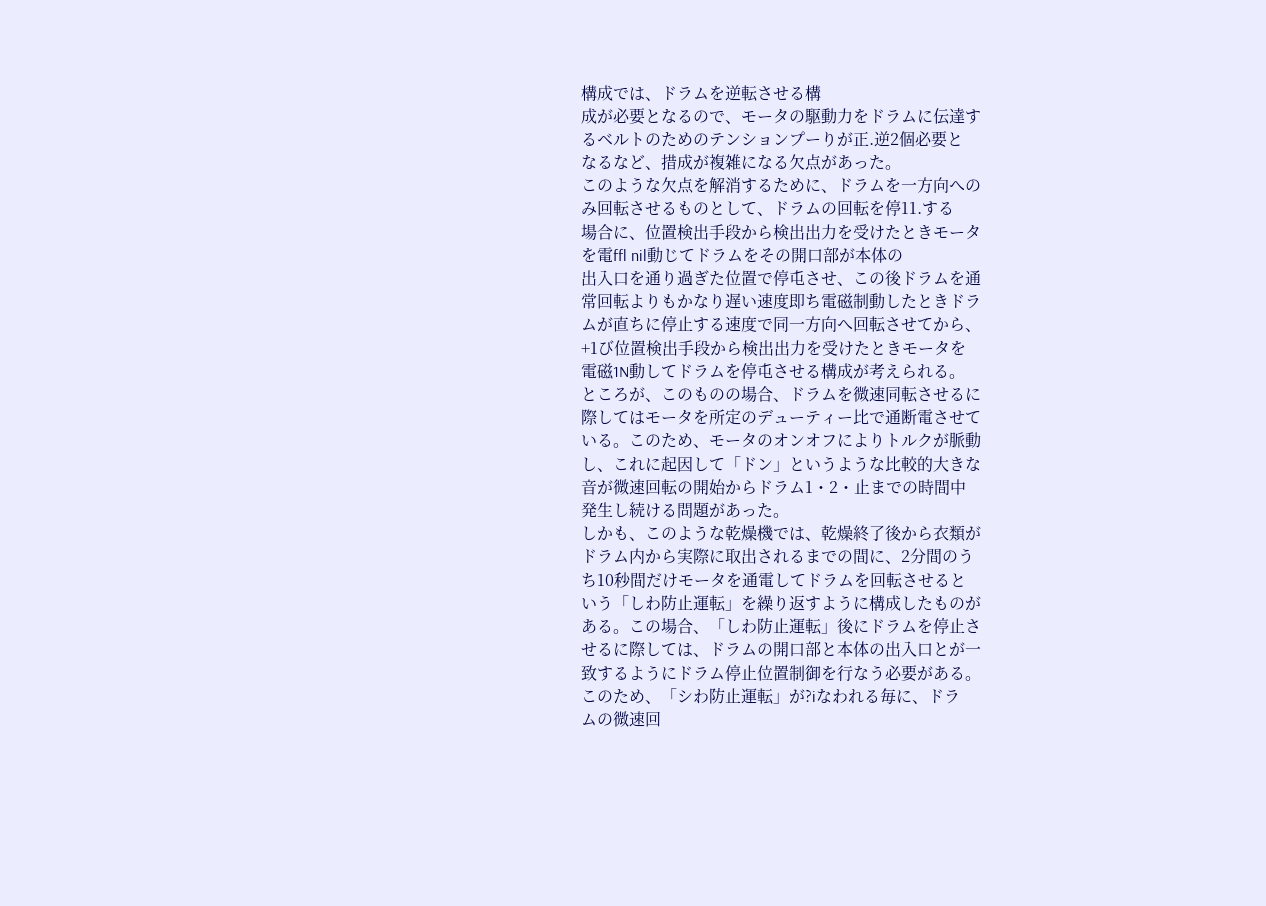構成では、ドラムを逆転させる構
成が必要となるので、モータの駆動力をドラムに伝達す
るベルトのためのテンションプーりが正.逆2個必要と
なるなど、措成が複雑になる欠点があった。
このような欠点を解消するために、ドラムを一方向への
み回転させるものとして、ドラムの回転を停11.する
場合に、位置検出手段から検出出力を受けたときモータ
を電ffl nil動じてドラムをその開口部が本体の
出入口を通り過ぎた位置で停屯させ、この後ドラムを通
常回転よりもかなり遅い速度即ち電磁制動したときドラ
ムが直ちに停止する速度で同一方向へ回転させてから、
+1び位置検出手段から検出出力を受けたときモータを
電磁1N動してドラムを停屯させる構成が考えられる。
ところが、このものの場合、ドラムを微速同転させるに
際してはモータを所定のデューティー比で通断電させて
いる。このため、モータのオンオフによりトルクが脈動
し、これに起因して「ドン」というような比較的大きな
音が微速回転の開始からドラム1・2・止までの時間中
発生し続ける問題があった。
しかも、このような乾燥機では、乾燥終了後から衣類が
ドラム内から実際に取出されるまでの間に、2分間のう
ち10秒間だけモータを通電してドラムを回転させると
いう「しわ防止運転」を繰り返すように構成したものが
ある。この場合、「しわ防止運転」後にドラムを停止さ
せるに際しては、ドラムの開口部と本体の出入口とが一
致するようにドラム停止位置制御を行なう必要がある。
このため、「シわ防止運転」が?iなわれる毎に、ドラ
ムの微速回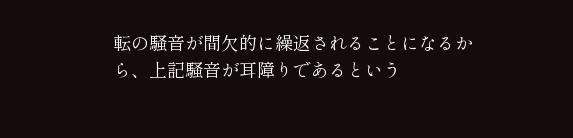転の騒音が間欠的に繰返されることになるか
ら、上記騒音が耳障りであるという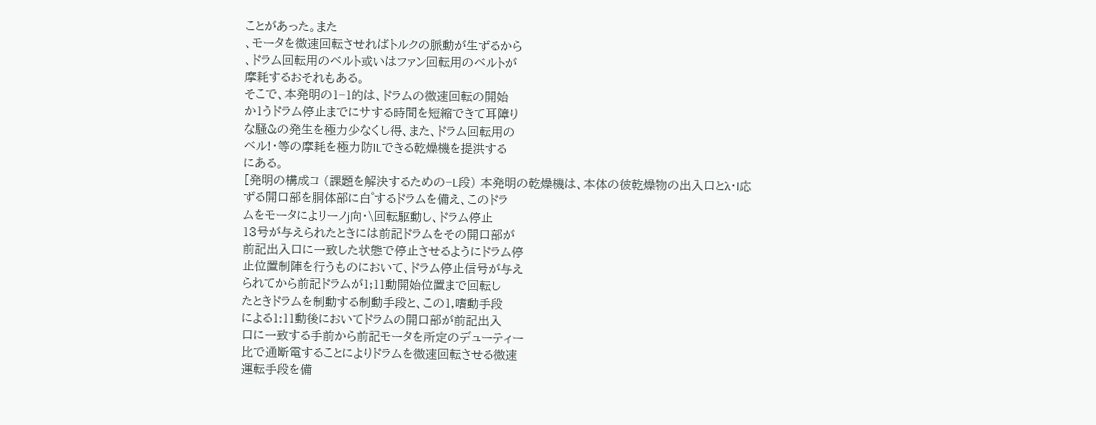ことがあった。また
、モータを微速回転させればトルクの脈動が生ずるから
、ドラム回転用のベルト或いはファン回転用のベルトが
摩耗するおそれもある。
そこで、本発明の1−1的は、ドラムの微速回転の開始
か1うドラム停止までにサする時間を短縮できて耳障り
な騒&の発生を極力少なくし得、また、ドラム回転用の
ベル!・等の摩耗を極力防ILできる乾燥機を提洪する
にある。
[発明の構成コ (課題を解決するための−L段) 本発明の乾燥機は、本体の彼乾燥物の出入口とλ・I応
ずる開口部を胴体部に白゜するドラムを備え、このドラ
ムをモータによリーノj向・\回転駆動し、ドラム停止
13号が与えられたときには前記ドラムをその開口部が
前記出入口に一致した状態で停止させるようにドラム停
止位置制陣を行うものにおいて、ドラム停止信号が与え
られてから前記ドラムが1;11動開始位置まで回転し
たときドラムを制動する制動手段と、この1,嗜動手段
による1:11動後においてドラムの開口部が前記出入
口に一致する手前から前記モータを所定のデューティー
比で通断電することによりドラムを微速回転させる微速
運転手段を備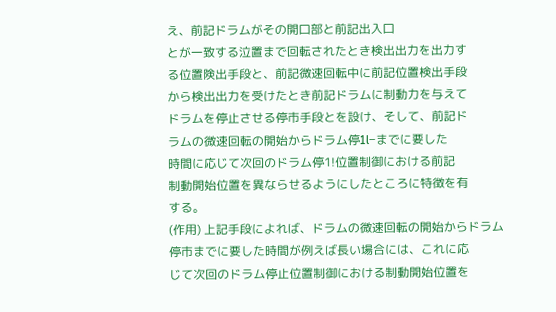え、前記ドラムがその開口部と前記出入口
とが一致する泣置まで回転されたとき検出出力を出力す
る位置険出手段と、前記微速回転中に前記位置検出手段
から検出出力を受けたとき前記ドラムに制動力を与えて
ドラムを停止させる停市手段とを設け、そして、前記ド
ラムの微速回転の開始からドラム停1l−までに要した
時間に応じて次回のドラム停1!位置制御における前記
制動開始位置を異ならせるようにしたところに特徴を有
する。
(作用) 上記手段によれば、ドラムの微速回転の開始からドラム
停市までに要した時間が例えば長い場合には、これに応
じて次回のドラム停止位置制御における制動開始位置を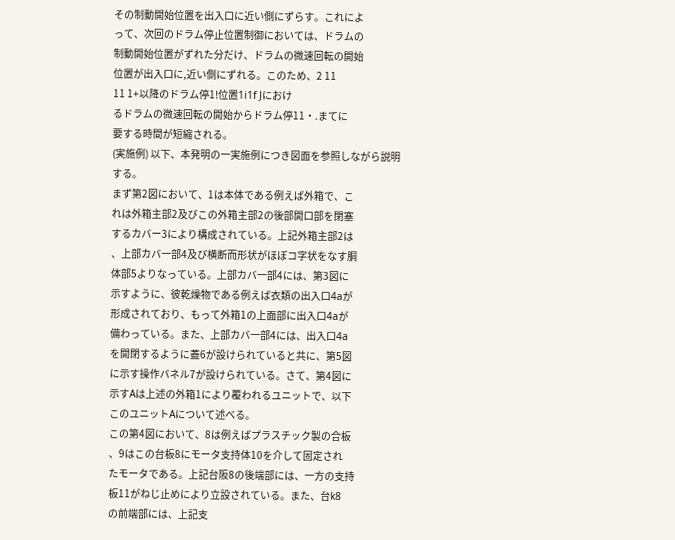その制動開始位置を出入口に近い側にずらす。これによ
って、次回のドラム停止位置制御においては、ドラムの
制動開始位置がずれた分だけ、ドラムの微速回転の開始
位置が出入口に,近い側にずれる。このため、2 11
11 1+以降のドラム停1!位置1i1f Jにおけ
るドラムの微速回転の開始からドラム停11・.まてに
要する時間が短縮される。
(実施例) 以下、本発明の一実施例につき図面を参照しながら説明
する。
まず第2図において、1は本体である例えば外箱で、こ
れは外箱主部2及びこの外箱主部2の後部開口部を閉塞
するカバー3により構成されている。上記外箱主部2は
、上部カバ一部4及び横断而形状がほぼコ字状をなす胴
体部5よりなっている。上部カバ一部4には、第3図に
示すように、彼乾燥物である例えば衣類の出入口4aが
形成されており、もって外箱1の上面部に出入口4aが
備わっている。また、上部カバ一部4には、出入口4a
を開閉するように蓋6が設けられていると共に、第5図
に示す操作バネル7が設けられている。さて、第4図に
示すAは上述の外箱1により覆われるユニットで、以下
このユニットAについて述べる。
この第4図において、8は例えばプラスチック製の合板
、9はこの台板8にモータ支持体10を介して固定され
たモータである。上記台阪8の後端部には、一方の支持
板11がねじ止めにより立設されている。また、台k8
の前端部には、上記支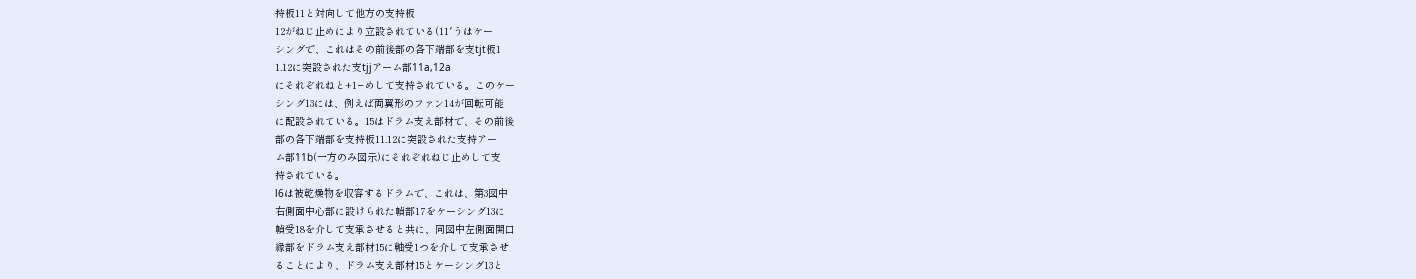持板11と対向して他方の支持板
12がねじ止めにより立設されている(11′うはケー
シングで、これはその前後部の各下端部を支tjt板1
1.12に突設された支tjjアーム部11a,12a
にそれぞれねと+1−めして支持されている。このケー
シング13には、例えば両翼形のファン14が回転可能
に配設されている。15はドラム支え部材で、その前後
部の各下端部を支持板11.12に突設された支持アー
ム部11b(一方のみ図示)にそれぞれねじ止めして支
持されている。
l6は被乾燥物を収容するドラムで、これは、第3図中
右側面中心部に設けられた幀部17をケーシング13に
幀受18を介して支承させると共に、同図中左側面開口
縁部をドラム支え部材15に軸受1つを介して支承させ
ることにより、ドラム支え部材15とケーシング13と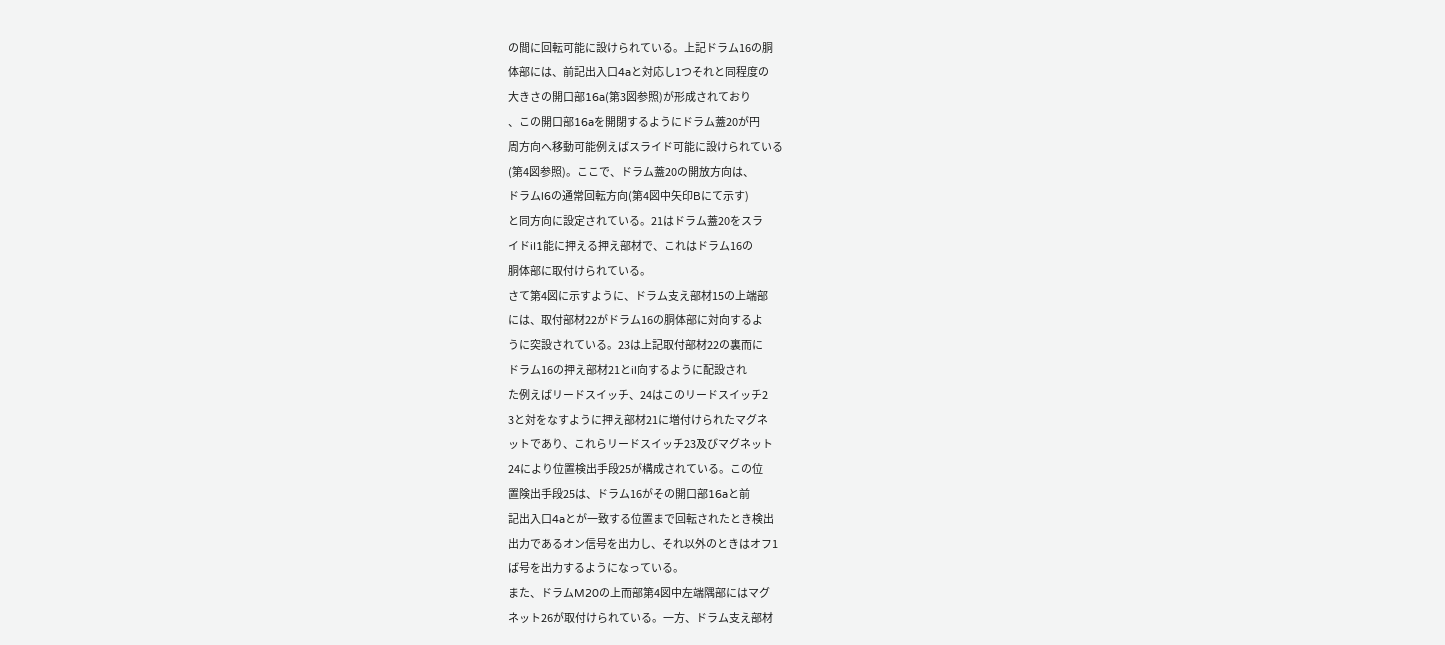の間に回転可能に設けられている。上記ドラム16の胴
体部には、前記出入口4aと対応し1つそれと同程度の
大きさの開口部16a(第3図参照)が形成されており
、この開口部16aを開閉するようにドラム蓋20が円
周方向へ移動可能例えばスライド可能に設けられている
(第4図参照)。ここで、ドラム蓋20の開放方向は、
ドラムl6の通常回転方向(第4図中矢印Bにて示す)
と同方向に設定されている。21はドラム蓋20をスラ
イドiI1能に押える押え部材で、これはドラム16の
胴体部に取付けられている。
さて第4図に示すように、ドラム支え部材15の上端部
には、取付部材22がドラム16の胴体部に対向するよ
うに突設されている。23は上記取付部材22の裏而に
ドラム16の押え部材21とil向するように配設され
た例えばリードスイッチ、24はこのリードスイッチ2
3と対をなすように押え部材21に増付けられたマグネ
ットであり、これらリードスイッチ23及びマグネット
24により位置検出手段25が構成されている。この位
置険出手段25は、ドラム16がその開口部16aと前
記出入口4aとが一致する位置まで回転されたとき検出
出力であるオン信号を出力し、それ以外のときはオフ1
ば号を出力するようになっている。
また、ドラムM20の上而部第4図中左端隅部にはマグ
ネット26が取付けられている。一方、ドラム支え部材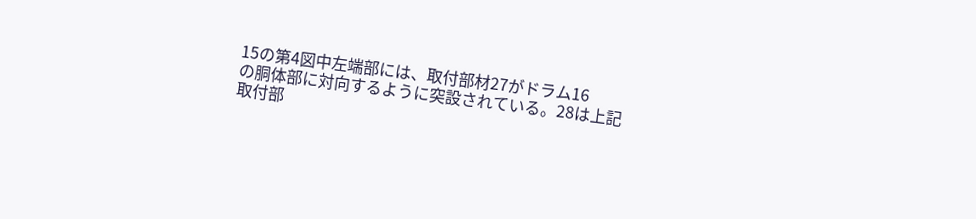15の第4図中左端部には、取付部材27がドラム16
の胴体部に対向するように突設されている。28は上記
取付部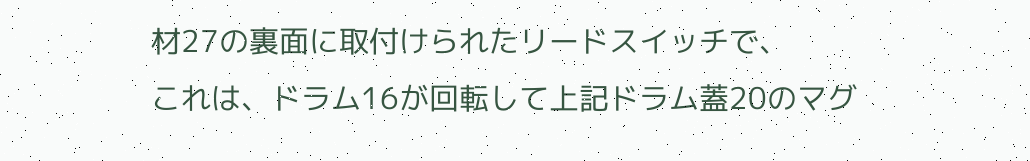材27の裏面に取付けられたリードスイッチで、
これは、ドラム16が回転して上記ドラム蓋20のマグ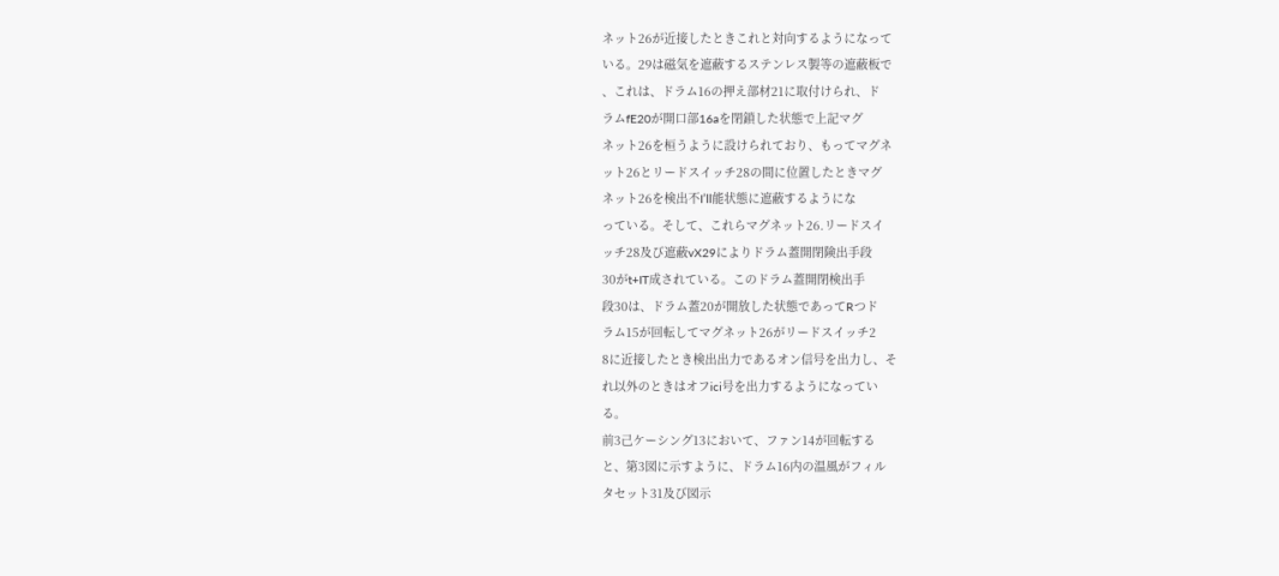ネット26が近接したときこれと対向するようになって
いる。29は磁気を遮蔽するステンレス製等の遮蔽板で
、これは、ドラム16の押え部材21に取付けられ、ド
ラムfE20が開口部16aを閉鎖した状態で上記マグ
ネット26を桓うように設けられており、もってマグネ
ット26とリードスイッチ28の間に位置したときマグ
ネット26を検出不I’ll能状態に遮蔽するようにな
っている。そして、これらマグネット26.リードスイ
ッチ28及び遮蔽vX29によりドラム蓋開閉険出手段
30がt+IT成されている。このドラム蓋開閉検出手
段30は、ドラム蓋20が開放した状態であってRつド
ラム15が回転してマグネット26がリードスイッチ2
8に近接したとき検出出力であるオン信号を出力し、そ
れ以外のときはオフici号を出力するようになってい
る。
前3己ケーシング13において、ファン14が回転する
と、第3図に示すように、ドラム16内の温風がフィル
タセット31及び図示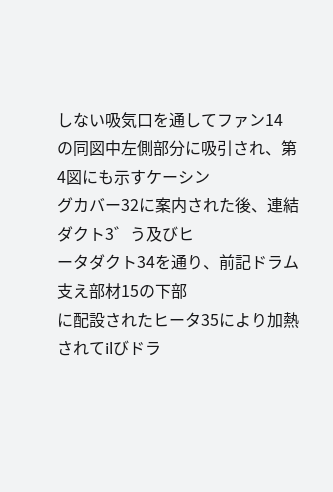しない吸気口を通してファン14
の同図中左側部分に吸引され、第4図にも示すケーシン
グカバー32に案内された後、連結ダクト3゛う及びヒ
ータダクト34を通り、前記ドラム支え部材15の下部
に配設されたヒータ35により加熱されてilびドラ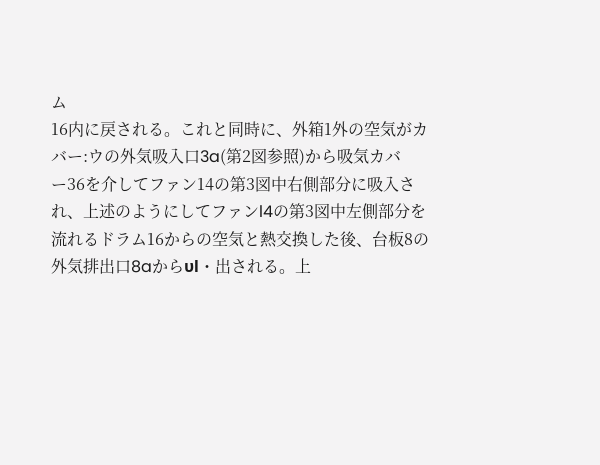ム
16内に戻される。これと同時に、外箱1外の空気がカ
バー:ウの外気吸入口3a(第2図参照)から吸気カバ
ー36を介してファン14の第3図中右側部分に吸入さ
れ、上述のようにしてファンl4の第3図中左側部分を
流れるドラム16からの空気と熱交換した後、台板8の
外気排出口8aからυl・出される。上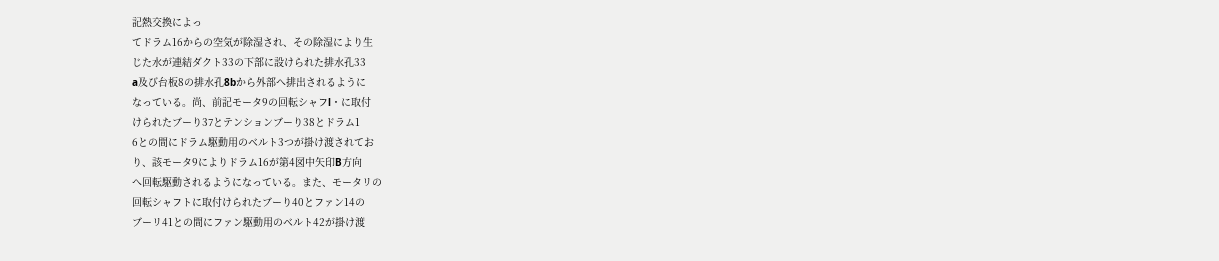記熱交換によっ
てドラム16からの空気が除湿され、その除湿により生
じた水が連結ダクト33の下部に設けられた排水孔33
a及び台板8の排水孔8bから外部へ排出されるように
なっている。尚、前記モータ9の回転シャフl・に取付
けられたブーり37とテンションブーり38とドラム1
6との間にドラム駆動用のベルト3つが掛け渡されてお
り、該モータ9によりドラム16が第4図中矢印B方向
へ回転駆動されるようになっている。また、モータリの
回転シャフトに取付けられたブーり40とファン14の
ブーリ41との間にファン駆動用のベルト42が掛け渡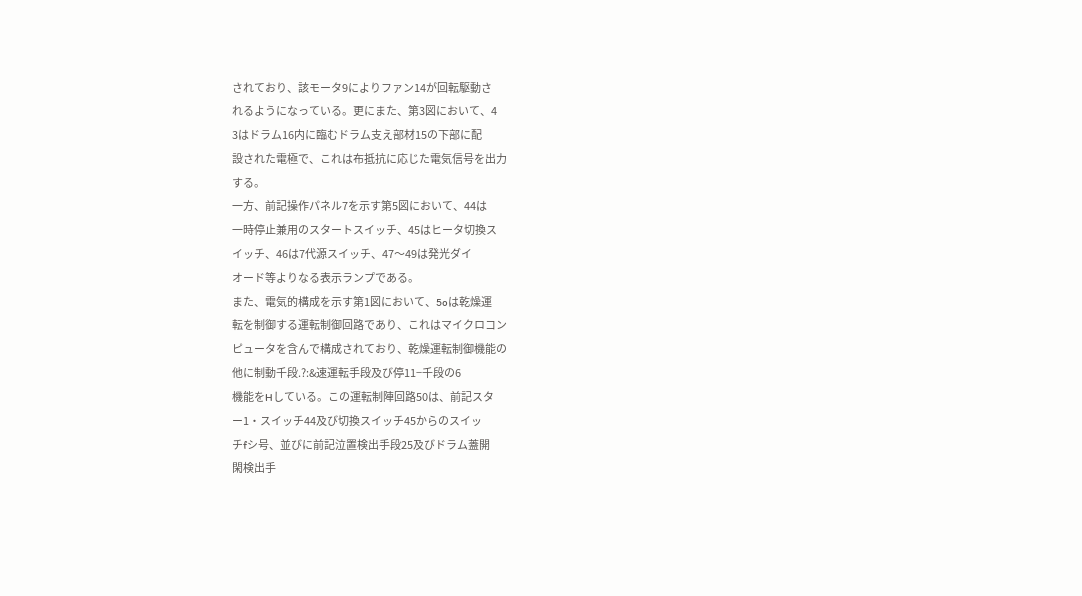されており、該モータ9によりファン14が回転駆動さ
れるようになっている。更にまた、第3図において、4
3はドラム16内に臨むドラム支え部材15の下部に配
設された電極で、これは布抵抗に応じた電気信号を出力
する。
一方、前記操作パネル7を示す第5図において、44は
一時停止兼用のスタートスイッチ、45はヒータ切換ス
イッチ、46は7代源スイッチ、47〜49は発光ダイ
オード等よりなる表示ランプである。
また、電気的構成を示す第1図において、5oは乾燥運
転を制御する運転制御回路であり、これはマイクロコン
ピュータを含んで構成されており、乾燥運転制御機能の
他に制動千段.?:&速運転手段及び停11−千段の6
機能をHしている。この運転制陣回路50は、前記スタ
ー1・スイッチ44及び切換スイッチ45からのスイッ
チfシ号、並びに前記泣置検出手段25及びドラム蓋開
閑検出手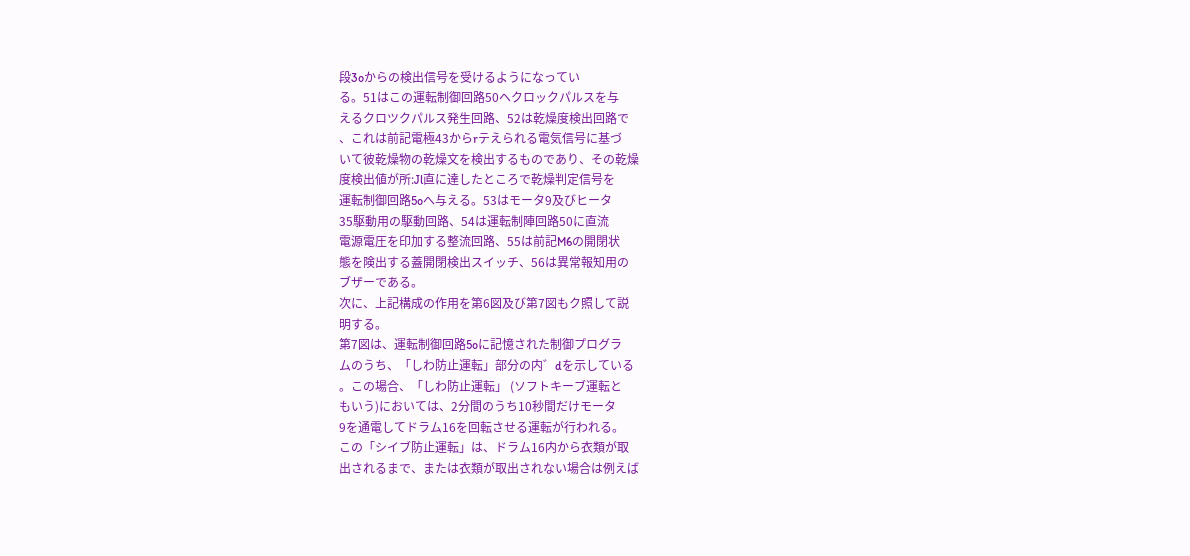段3oからの検出信号を受けるようになってい
る。51はこの運転制御回路50ヘクロックパルスを与
えるクロツクパルス発生回路、52は乾燥度検出回路で
、これは前記電極43からrテえられる電気信号に基づ
いて彼乾燥物の乾燥文を検出するものであり、その乾燥
度検出値が所:Jl直に達したところで乾燥判定信号を
運転制御回路5oへ与える。53はモータ9及びヒータ
35駆動用の駆動回路、54は運転制陣回路50に直流
電源電圧を印加する整流回路、55は前記M6の開閉状
態を険出する蓋開閉検出スイッチ、56は異常報知用の
ブザーである。
次に、上記構成の作用を第6図及び第7図もク照して説
明する。
第7図は、運転制御回路5oに記憶された制御プログラ
ムのうち、「しわ防止運転」部分の内゛dを示している
。この場合、「しわ防止運転」 (ソフトキーブ運転と
もいう)においては、2分間のうち10秒間だけモータ
9を通電してドラム16を回転させる運転が行われる。
この「シイブ防止運転」は、ドラム16内から衣類が取
出されるまで、または衣類が取出されない場合は例えば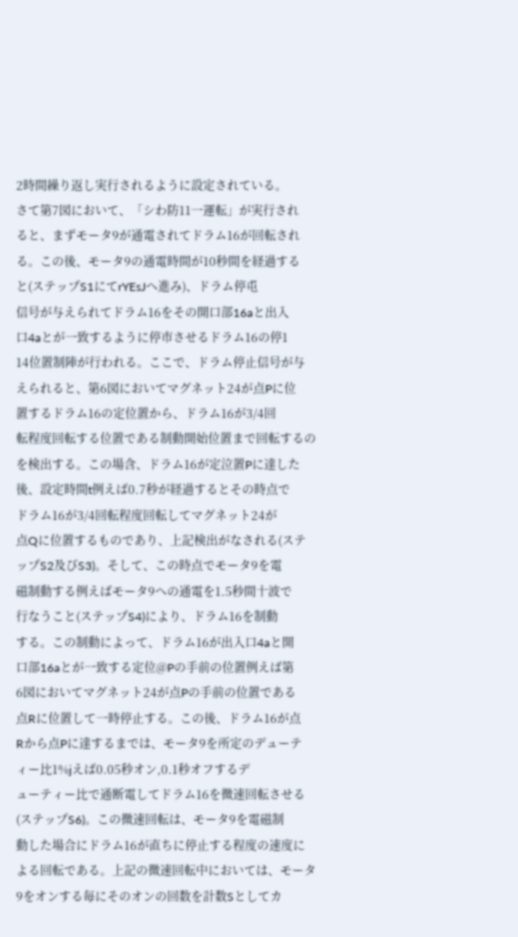2時間繰り返し実行されるように設定されている。
さて第7図において、「シわ防11一運転」が実行され
ると、まずモータ9が通電されてドラム16が回転され
る。この後、モータ9の通電時間が10秒間を経過する
と(ステップS1にてrYEsJへ進み)、ドラム停屯
信号が与えられてドラム16をその開口部16aと出入
口4aとが一致するように停市させるドラム16の停1
14位置制陣が行われる。ここで、ドラム停止信号が与
えられると、第6図においてマグネット24が点Pに位
置するドラム16の定位置から、ドラム16が3/4回
転程度回転する位置である制動開始位置まで回転するの
を検出する。この場含、ドラム16が定泣置Pに達した
後、設定時間t例えば0.7秒が経過するとその時点で
ドラム16が3/4回転程度回転してマグネット24が
点Qに位置するものであり、上記検出がなされる(ステ
ップS2及びS3)。そして、この時点でモータ9を電
磁制動する例えばモータ9への通電を1.5秒間十波で
行なうこと(ステップS4)により、ドラム16を制動
する。この制動によって、ドラム16が出入口4aと開
口部16aとが一致する定位@Pの手前の位置例えば第
6図においてマグネット24が点Pの手前の位置である
点Rに位置して一時停止する。この後、ドラム16が点
Rから点Pに達するまでは、モータ9を所定のデューテ
ィー比1%jえば0.05秒オン,0.1秒オフするデ
ューティー比で通断電してドラム16を微速回転させる
(ステップS6)。この微速回転は、モータ9を電磁制
動した場合にドラム16が直ちに停止する程度の速度に
よる回転である。上記の微速回転中においては、モータ
9をオンする毎にそのオンの回数を計数Sとしてカ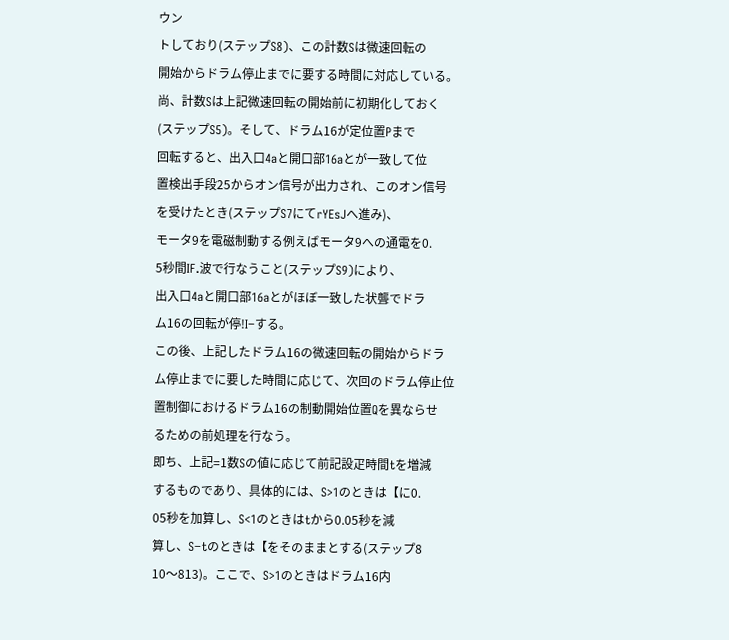ウン
トしており(ステップS8)、この計数Sは微速回転の
開始からドラム停止までに要する時間に対応している。
尚、計数Sは上記微速回転の開始前に初期化しておく
(ステップS5)。そして、ドラム16が定位置Pまで
回転すると、出入口4aと開口部16aとが一致して位
置検出手段25からオン信号が出力され、このオン信号
を受けたとき(ステップS7にてrYEsJへ進み)、
モータ9を電磁制動する例えばモータ9への通電を0.
5秒間IF.波で行なうこと(ステップS9)により、
出入口4aと開口部16aとがほぼ一致した状聾でドラ
ム16の回転が停!I−する。
この後、上記したドラム16の微速回転の開始からドラ
ム停止までに要した時間に応じて、次回のドラム停止位
置制御におけるドラム16の制動開始位置Qを異ならせ
るための前処理を行なう。
即ち、上記=1数Sの値に応じて前記設疋時間tを増減
するものであり、具体的には、S>1のときは【に0.
05秒を加算し、S<1のときはtから0.05秒を減
算し、S−tのときは【をそのままとする(ステップ8
10〜813)。ここで、S>1のときはドラム16内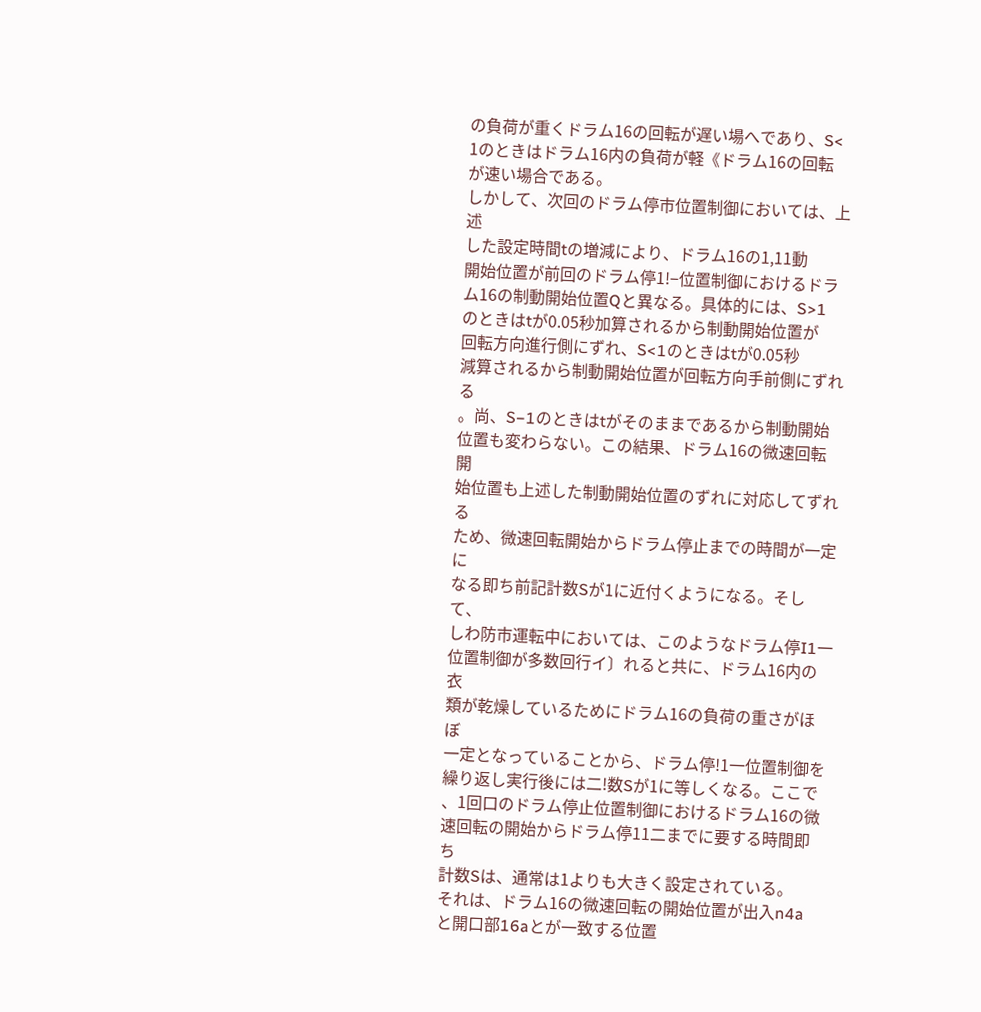の負荷が重くドラム16の回転が遅い場へであり、S<
1のときはドラム16内の負荷が軽《ドラム16の回転
が速い場合である。
しかして、次回のドラム停市位置制御においては、上述
した設定時間tの増減により、ドラム16の1,11動
開始位置が前回のドラム停1!−位置制御におけるドラ
ム16の制動開始位置Qと異なる。具体的には、S>1
のときはtが0.05秒加算されるから制動開始位置が
回転方向進行側にずれ、S<1のときはtが0.05秒
減算されるから制動開始位置が回転方向手前側にずれる
。尚、S−1のときはtがそのままであるから制動開始
位置も変わらない。この結果、ドラム16の微速回転開
始位置も上述した制動開始位置のずれに対応してずれる
ため、微速回転開始からドラム停止までの時間が一定に
なる即ち前記計数Sが1に近付くようになる。そして、
しわ防市運転中においては、このようなドラム停I1一
位置制御が多数回行イ〕れると共に、ドラム16内の衣
類が乾燥しているためにドラム16の負荷の重さがほぼ
一定となっていることから、ドラム停!1一位置制御を
繰り返し実行後には二!数Sが1に等しくなる。ここで
、1回口のドラム停止位置制御におけるドラム16の微
速回転の開始からドラム停11二までに要する時間即ち
計数Sは、通常は1よりも大きく設定されている。
それは、ドラム16の微速回転の開始位置が出入n4a
と開口部16aとが一致する位置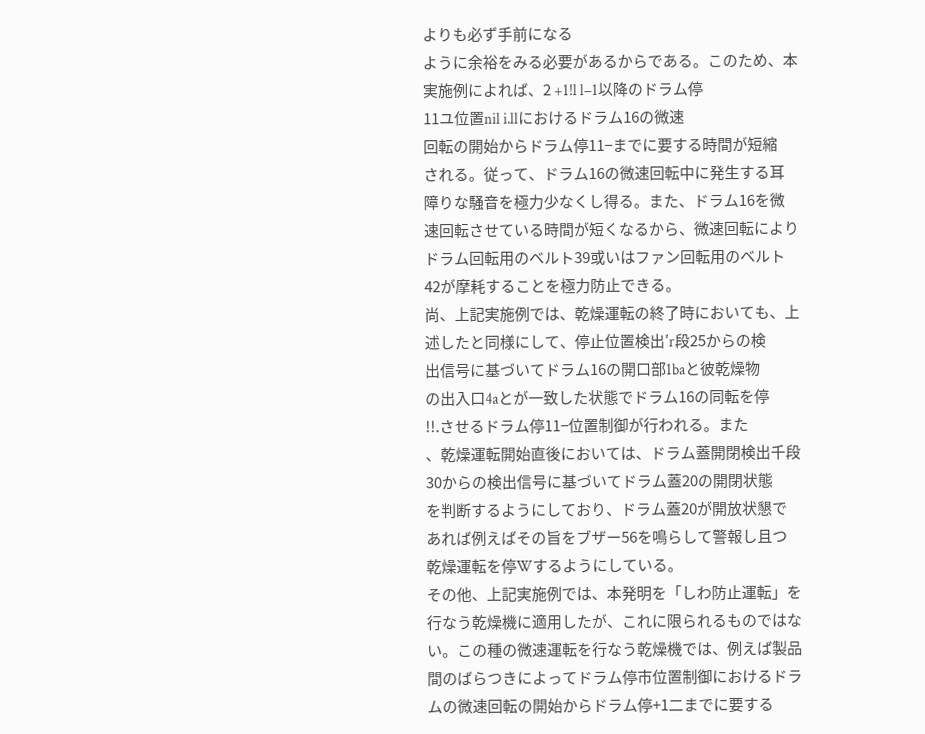よりも必ず手前になる
ように余裕をみる必要があるからである。このため、本
実施例によれば、2 +1!l l−1以降のドラム停
11ユ位置nil i.llにおけるドラム16の微速
回転の開始からドラム停11−までに要する時間が短縮
される。従って、ドラム16の微速回転中に発生する耳
障りな騒音を極力少なくし得る。また、ドラム16を微
速回転させている時間が短くなるから、微速回転により
ドラム回転用のベルト39或いはファン回転用のベルト
42が摩耗することを極力防止できる。
尚、上記実施例では、乾燥運転の終了時においても、上
述したと同様にして、停止位置検出′r段25からの検
出信号に基づいてドラム16の開口部1baと彼乾燥物
の出入口4aとが一致した状態でドラム16の同転を停
!!.させるドラム停11−位置制御が行われる。また
、乾燥運転開始直後においては、ドラム蓋開閉検出千段
30からの検出信号に基づいてドラム蓋20の開閉状態
を判断するようにしており、ドラム蓋20が開放状懇で
あれば例えばその旨をブザー56を鳴らして警報し且つ
乾燥運転を停Wするようにしている。
その他、上記実施例では、本発明を「しわ防止運転」を
行なう乾燥機に適用したが、これに限られるものではな
い。この種の微速運転を行なう乾燥機では、例えば製品
間のばらつきによってドラム停市位置制御におけるドラ
ムの微速回転の開始からドラム停+1二までに要する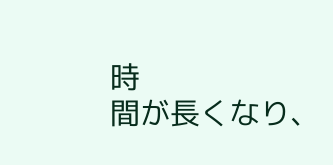時
間が長くなり、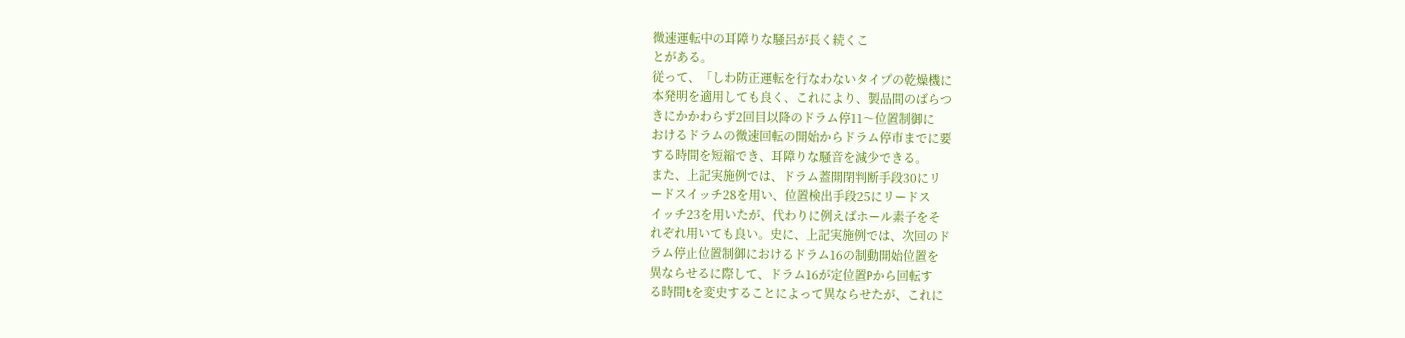微速運転中の耳障りな騒呂が長く続くこ
とがある。
従って、「しわ防正運転を行なわないタイプの乾燥機に
本発明を適用しても良く、これにより、製品間のばらつ
きにかかわらず2回目以降のドラム停11〜位置制御に
おけるドラムの微速回転の開始からドラム停市までに要
する時間を短縮でき、耳障りな騒音を減少できる。
また、上記実施例では、ドラム蓋開閉判断手段30にリ
ードスイッチ28を用い、位置検出手段25にリードス
イッチ23を用いたが、代わりに例えばホール素子をそ
れぞれ用いても良い。史に、上記実施例では、次回のド
ラム停止位置制御におけるドラム16の制動開始位置を
異ならせるに際して、ドラム16が定位置Pから回転す
る時間tを変史することによって異ならせたが、これに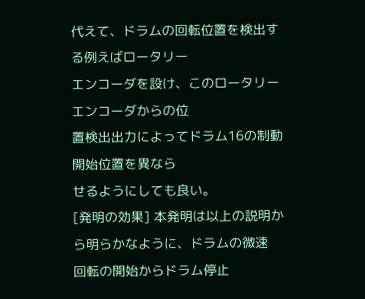代えて、ドラムの回転位置を検出する例えばロータリー
エンコーダを設け、このロータリーエンコーダからの位
置検出出力によってドラム16の制動開始位置を異なら
せるようにしても良い。
[発明の効果] 本発明は以上の説明から明らかなように、ドラムの微速
回転の開始からドラム停止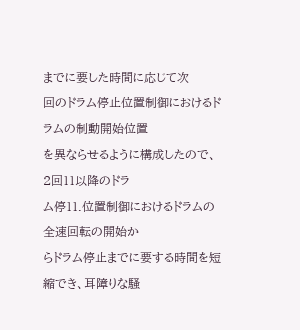までに要した時間に応じて次
回のドラム停止位置制御におけるドラムの制動開始位置
を異ならせるように構成したので、2回11以降のドラ
ム停11.位置制御におけるドラムの全速回転の開始か
らドラム停止までに要する時間を短縮でき、耳障りな騒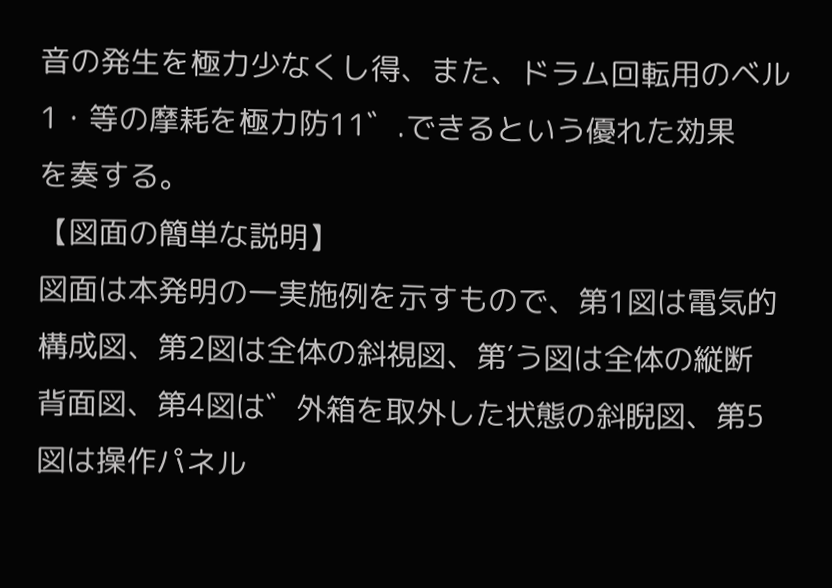音の発生を極力少なくし得、また、ドラム回転用のベル
1・等の摩耗を極力防11゛.できるという優れた効果
を奏する。
【図面の簡単な説明】
図面は本発明の一実施例を示すもので、第1図は電気的
構成図、第2図は全体の斜視図、第′う図は全体の縦断
背面図、第4図は゛外箱を取外した状態の斜睨図、第5
図は操作パネル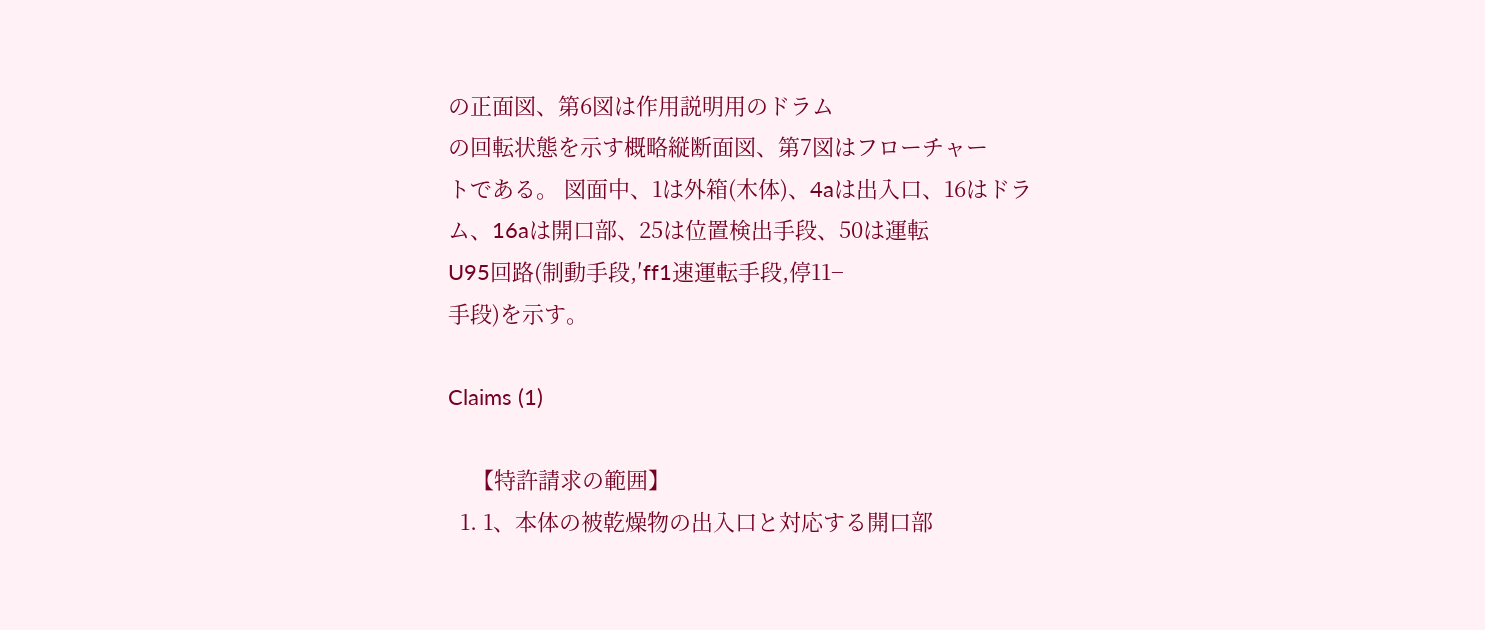の正面図、第6図は作用説明用のドラム
の回転状態を示す概略縦断面図、第7図はフローチャー
トである。 図面中、1は外箱(木体)、4aは出入口、16はドラ
ム、16aは開口部、25は位置検出手段、50は運転
U95回路(制動手段,′ff1速運転手段,停11−
手段)を示す。

Claims (1)

    【特許請求の範囲】
  1. 1、本体の被乾燥物の出入口と対応する開口部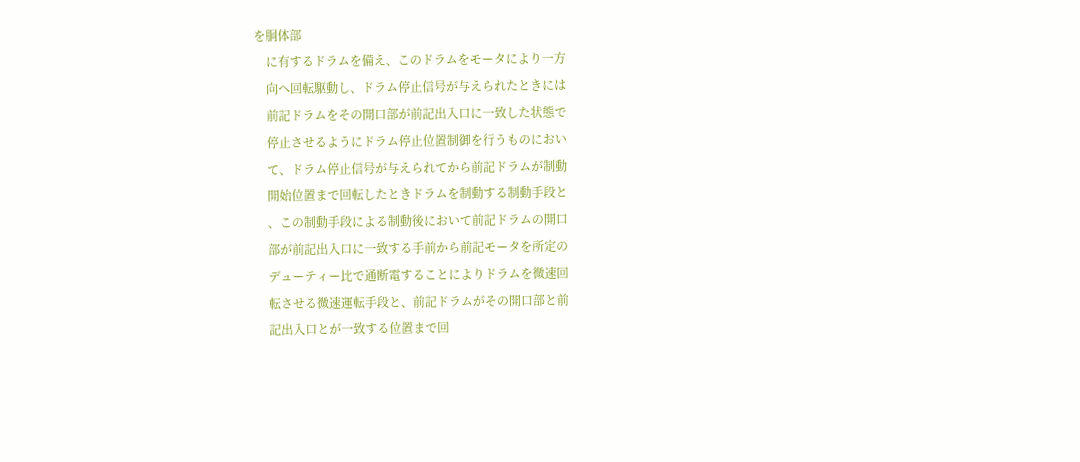を胴体部
    に有するドラムを備え、このドラムをモータにより一方
    向へ回転駆動し、ドラム停止信号が与えられたときには
    前記ドラムをその開口部が前記出入口に一致した状態で
    停止させるようにドラム停止位置制御を行うものにおい
    て、ドラム停止信号が与えられてから前記ドラムが制動
    開始位置まで回転したときドラムを制動する制動手段と
    、この制動手段による制動後において前記ドラムの開口
    部が前記出入口に一致する手前から前記モータを所定の
    デューティー比で通断電することによりドラムを微速回
    転させる微速運転手段と、前記ドラムがその開口部と前
    記出入口とが一致する位置まで回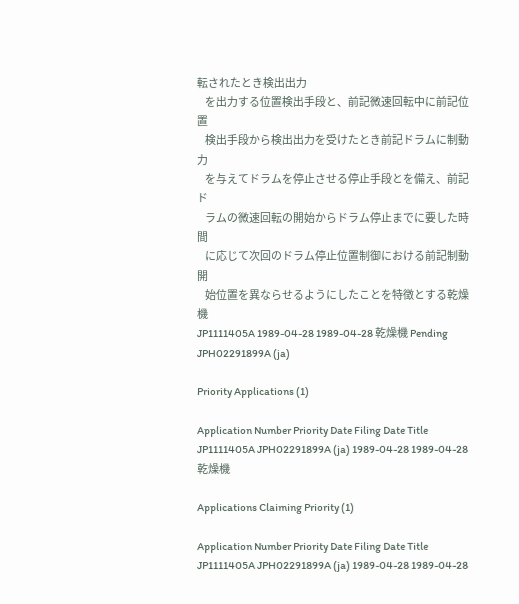転されたとき検出出力
    を出力する位置検出手段と、前記微速回転中に前記位置
    検出手段から検出出力を受けたとき前記ドラムに制動力
    を与えてドラムを停止させる停止手段とを備え、前記ド
    ラムの微速回転の開始からドラム停止までに要した時間
    に応じて次回のドラム停止位置制御における前記制動開
    始位置を異ならせるようにしたことを特徴とする乾燥機
JP1111405A 1989-04-28 1989-04-28 乾燥機 Pending JPH02291899A (ja)

Priority Applications (1)

Application Number Priority Date Filing Date Title
JP1111405A JPH02291899A (ja) 1989-04-28 1989-04-28 乾燥機

Applications Claiming Priority (1)

Application Number Priority Date Filing Date Title
JP1111405A JPH02291899A (ja) 1989-04-28 1989-04-28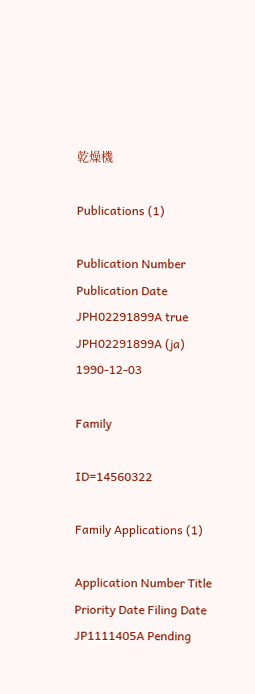乾燥機

Publications (1)

Publication Number Publication Date
JPH02291899A true JPH02291899A (ja) 1990-12-03

Family

ID=14560322

Family Applications (1)

Application Number Title Priority Date Filing Date
JP1111405A Pending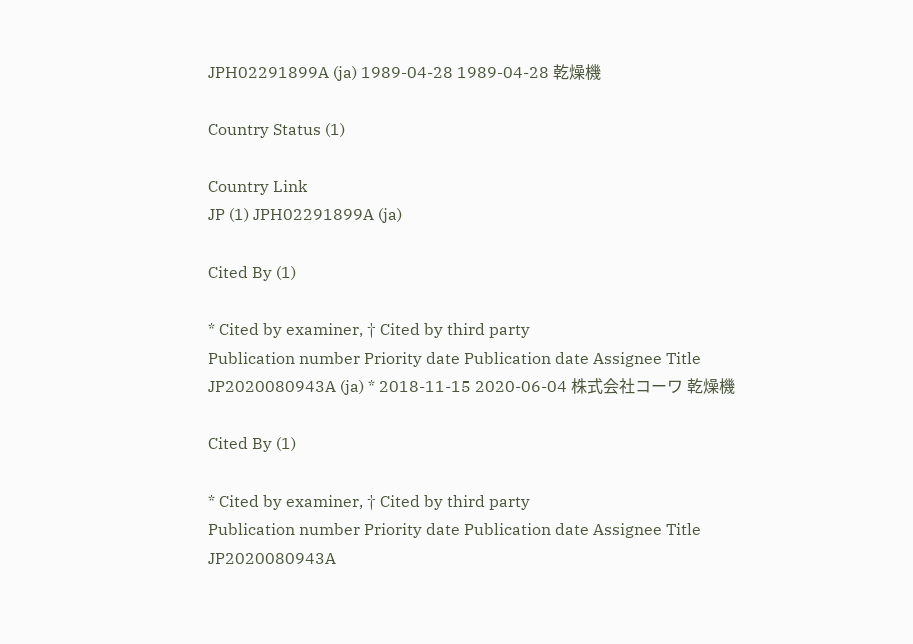JPH02291899A (ja) 1989-04-28 1989-04-28 乾燥機

Country Status (1)

Country Link
JP (1) JPH02291899A (ja)

Cited By (1)

* Cited by examiner, † Cited by third party
Publication number Priority date Publication date Assignee Title
JP2020080943A (ja) * 2018-11-15 2020-06-04 株式会社コーワ 乾燥機

Cited By (1)

* Cited by examiner, † Cited by third party
Publication number Priority date Publication date Assignee Title
JP2020080943A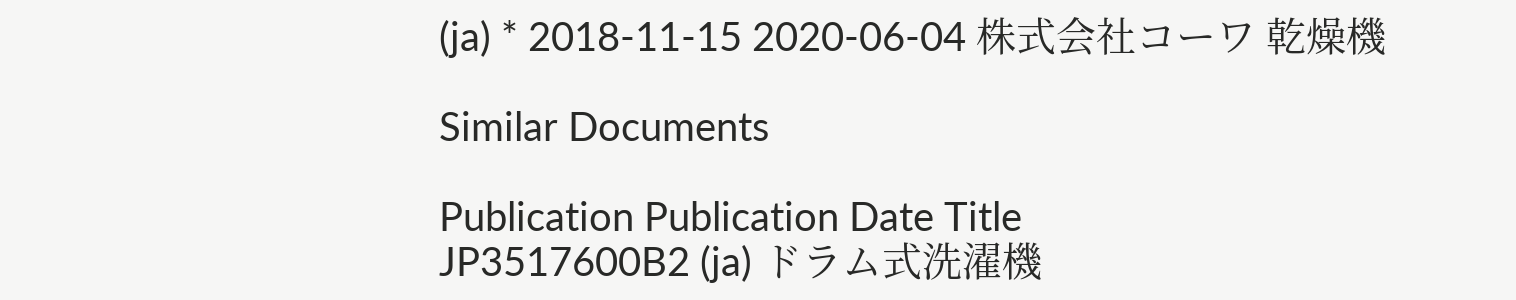(ja) * 2018-11-15 2020-06-04 株式会社コーワ 乾燥機

Similar Documents

Publication Publication Date Title
JP3517600B2 (ja) ドラム式洗濯機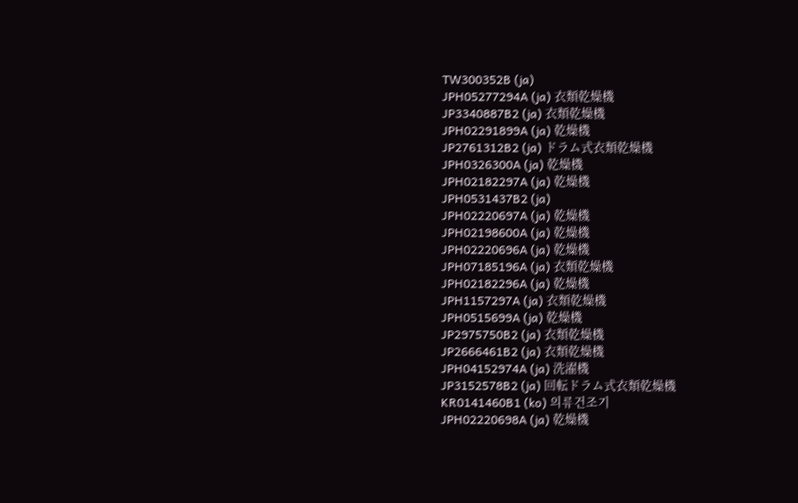TW300352B (ja)
JPH05277294A (ja) 衣類乾燥機
JP3340887B2 (ja) 衣類乾燥機
JPH02291899A (ja) 乾燥機
JP2761312B2 (ja) ドラム式衣類乾燥機
JPH0326300A (ja) 乾燥機
JPH02182297A (ja) 乾燥機
JPH0531437B2 (ja)
JPH02220697A (ja) 乾燥機
JPH02198600A (ja) 乾燥機
JPH02220696A (ja) 乾燥機
JPH07185196A (ja) 衣類乾燥機
JPH02182296A (ja) 乾燥機
JPH1157297A (ja) 衣類乾燥機
JPH0515699A (ja) 乾燥機
JP2975750B2 (ja) 衣類乾燥機
JP2666461B2 (ja) 衣類乾燥機
JPH04152974A (ja) 洗濯機
JP3152578B2 (ja) 回転ドラム式衣類乾燥機
KR0141460B1 (ko) 의류건조기
JPH02220698A (ja) 乾燥機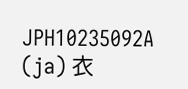JPH10235092A (ja) 衣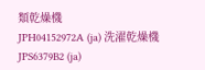類乾燥機
JPH04152972A (ja) 洗濯乾燥機
JPS6379B2 (ja)